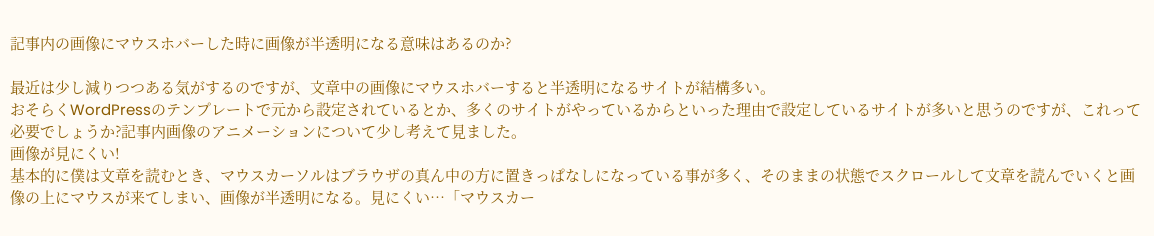記事内の画像にマウスホバーした時に画像が半透明になる意味はあるのか?

最近は少し減りつつある気がするのですが、文章中の画像にマウスホバーすると半透明になるサイトが結構多い。
おそらくWordPressのテンプレートで元から設定されているとか、多くのサイトがやっているからといった理由で設定しているサイトが多いと思うのですが、これって必要でしょうか?記事内画像のアニメーションについて少し考えて見ました。
画像が見にくい!
基本的に僕は文章を読むとき、マウスカーソルはブラウザの真ん中の方に置きっぱなしになっている事が多く、そのままの状態でスクロールして文章を読んでいくと画像の上にマウスが来てしまい、画像が半透明になる。見にくい…「マウスカー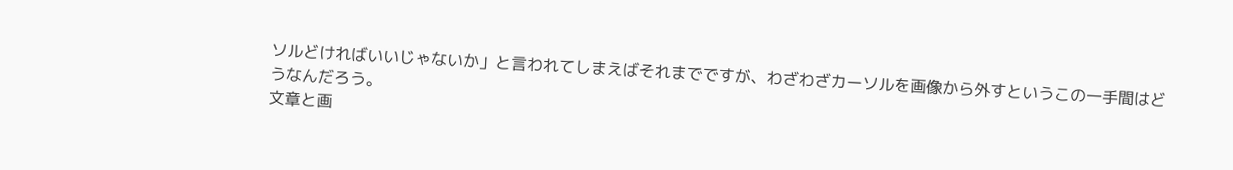ソルどければいいじゃないか」と言われてしまえばそれまでですが、わざわざカーソルを画像から外すというこの一手間はどうなんだろう。
文章と画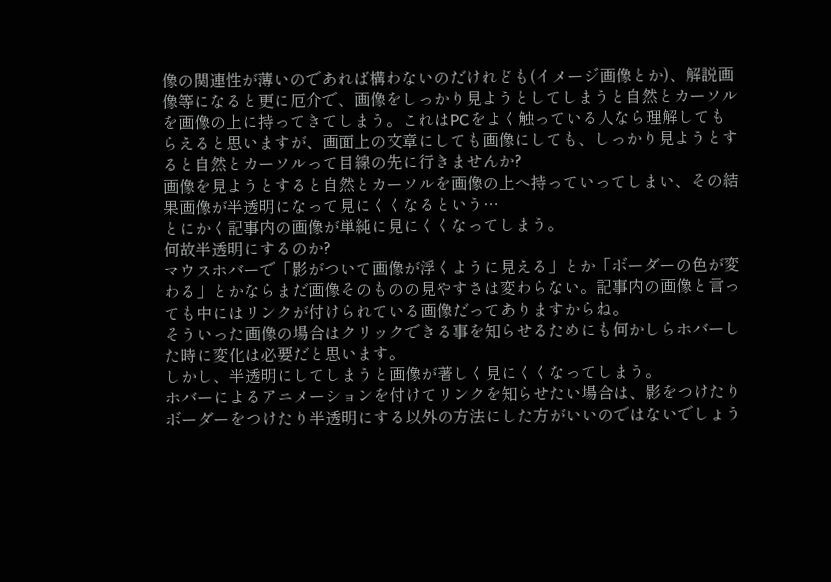像の関連性が薄いのであれば構わないのだけれども(イメージ画像とか)、解説画像等になると更に厄介で、画像をしっかり見ようとしてしまうと自然とカーソルを画像の上に持ってきてしまう。これはPCをよく触っている人なら理解してもらえると思いますが、画面上の文章にしても画像にしても、しっかり見ようとすると自然とカーソルって目線の先に行きませんか?
画像を見ようとすると自然とカーソルを画像の上へ持っていってしまい、その結果画像が半透明になって見にくくなるという…
とにかく記事内の画像が単純に見にくくなってしまう。
何故半透明にするのか?
マウスホバーで「影がついて画像が浮くように見える」とか「ボーダーの色が変わる」とかならまだ画像そのものの見やすさは変わらない。記事内の画像と言っても中にはリンクが付けられている画像だってありますからね。
そういった画像の場合はクリックできる事を知らせるためにも何かしらホバーした時に変化は必要だと思います。
しかし、半透明にしてしまうと画像が著しく見にくくなってしまう。
ホバーによるアニメーションを付けてリンクを知らせたい場合は、影をつけたりボーダーをつけたり半透明にする以外の方法にした方がいいのではないでしょう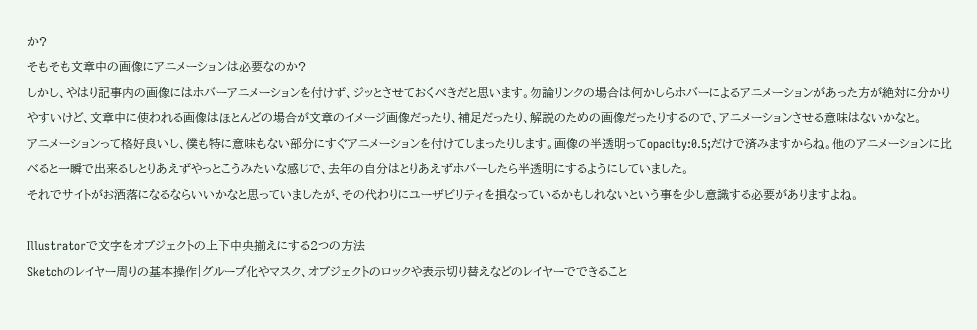か?
そもそも文章中の画像にアニメーションは必要なのか?
しかし、やはり記事内の画像にはホバーアニメーションを付けず、ジッとさせておくべきだと思います。勿論リンクの場合は何かしらホバーによるアニメーションがあった方が絶対に分かりやすいけど、文章中に使われる画像はほとんどの場合が文章のイメージ画像だったり、補足だったり、解説のための画像だったりするので、アニメーションさせる意味はないかなと。
アニメーションって格好良いし、僕も特に意味もない部分にすぐアニメーションを付けてしまったりします。画像の半透明ってopacity:0.5;だけで済みますからね。他のアニメーションに比べると一瞬で出来るしとりあえずやっとこうみたいな感じで、去年の自分はとりあえずホバーしたら半透明にするようにしていました。
それでサイトがお洒落になるならいいかなと思っていましたが、その代わりにユーザビリティを損なっているかもしれないという事を少し意識する必要がありますよね。

Illustratorで文字をオブジェクトの上下中央揃えにする2つの方法
Sketchのレイヤー周りの基本操作|グループ化やマスク、オブジェクトのロックや表示切り替えなどのレイヤーでできること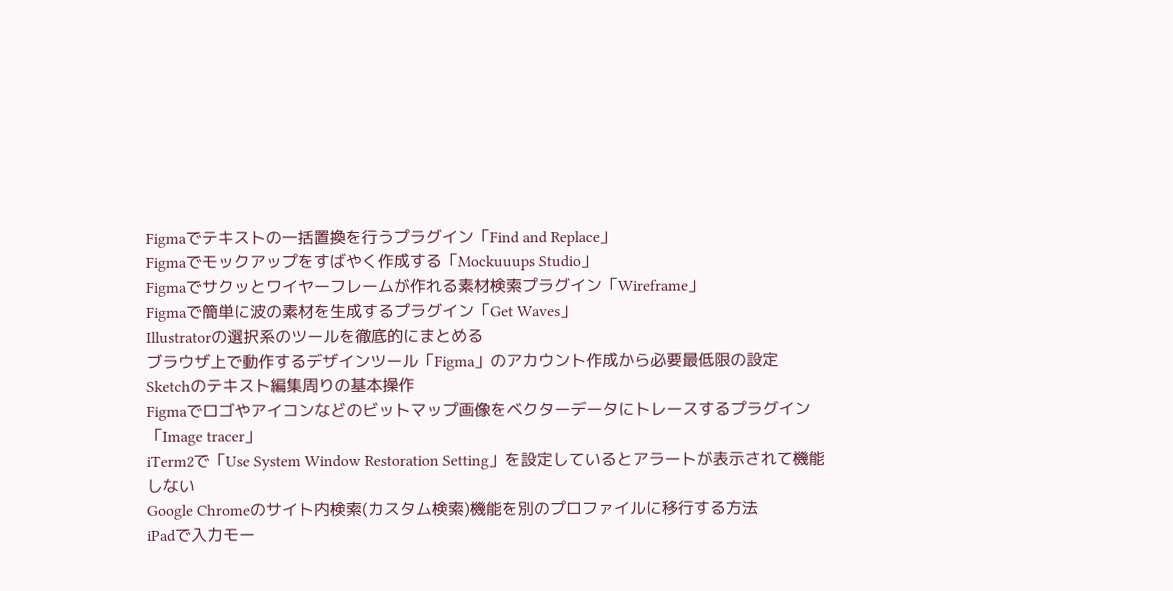Figmaでテキストの一括置換を行うプラグイン「Find and Replace」
Figmaでモックアップをすばやく作成する「Mockuuups Studio」
Figmaでサクッとワイヤーフレームが作れる素材検索プラグイン「Wireframe」
Figmaで簡単に波の素材を生成するプラグイン「Get Waves」
Illustratorの選択系のツールを徹底的にまとめる
ブラウザ上で動作するデザインツール「Figma」のアカウント作成から必要最低限の設定
Sketchのテキスト編集周りの基本操作
Figmaでロゴやアイコンなどのビットマップ画像をベクターデータにトレースするプラグイン「Image tracer」
iTerm2で「Use System Window Restoration Setting」を設定しているとアラートが表示されて機能しない
Google Chromeのサイト内検索(カスタム検索)機能を別のプロファイルに移行する方法
iPadで入力モー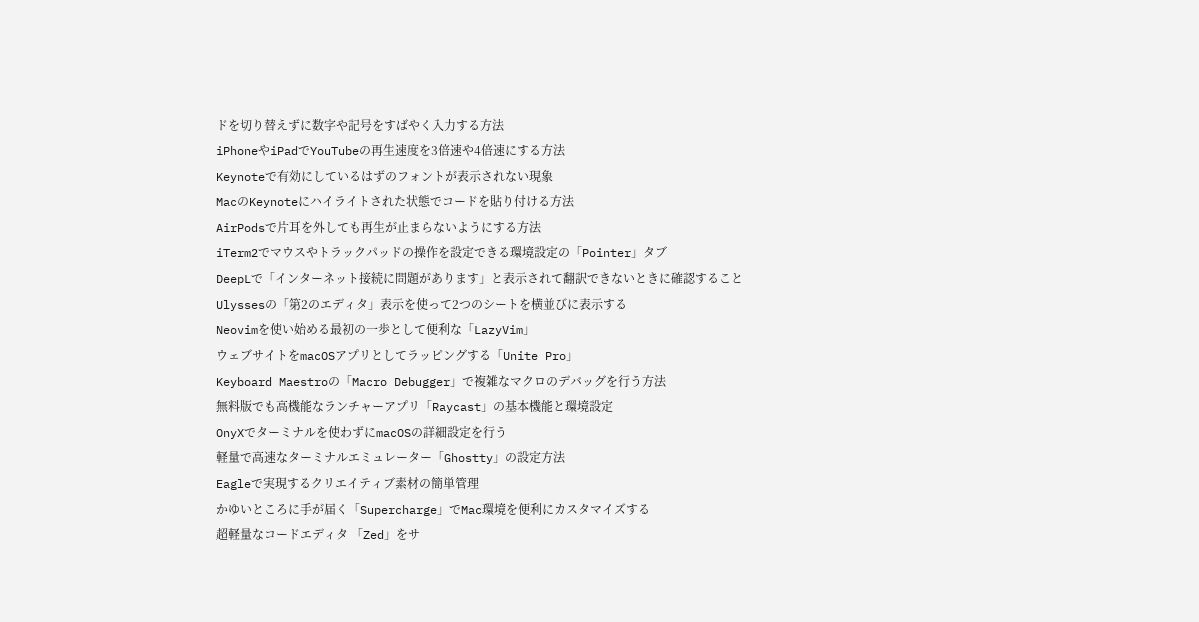ドを切り替えずに数字や記号をすばやく入力する方法
iPhoneやiPadでYouTubeの再生速度を3倍速や4倍速にする方法
Keynoteで有効にしているはずのフォントが表示されない現象
MacのKeynoteにハイライトされた状態でコードを貼り付ける方法
AirPodsで片耳を外しても再生が止まらないようにする方法
iTerm2でマウスやトラックパッドの操作を設定できる環境設定の「Pointer」タブ
DeepLで「インターネット接続に問題があります」と表示されて翻訳できないときに確認すること
Ulyssesの「第2のエディタ」表示を使って2つのシートを横並びに表示する
Neovimを使い始める最初の一歩として便利な「LazyVim」
ウェブサイトをmacOSアプリとしてラッピングする「Unite Pro」
Keyboard Maestroの「Macro Debugger」で複雑なマクロのデバッグを行う方法
無料版でも高機能なランチャーアプリ「Raycast」の基本機能と環境設定
OnyXでターミナルを使わずにmacOSの詳細設定を行う
軽量で高速なターミナルエミュレーター「Ghostty」の設定方法
Eagleで実現するクリエイティブ素材の簡単管理
かゆいところに手が届く「Supercharge」でMac環境を便利にカスタマイズする
超軽量なコードエディタ 「Zed」をサ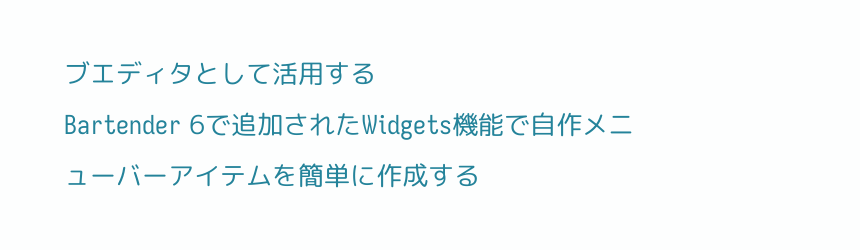ブエディタとして活用する
Bartender 6で追加されたWidgets機能で自作メニューバーアイテムを簡単に作成する